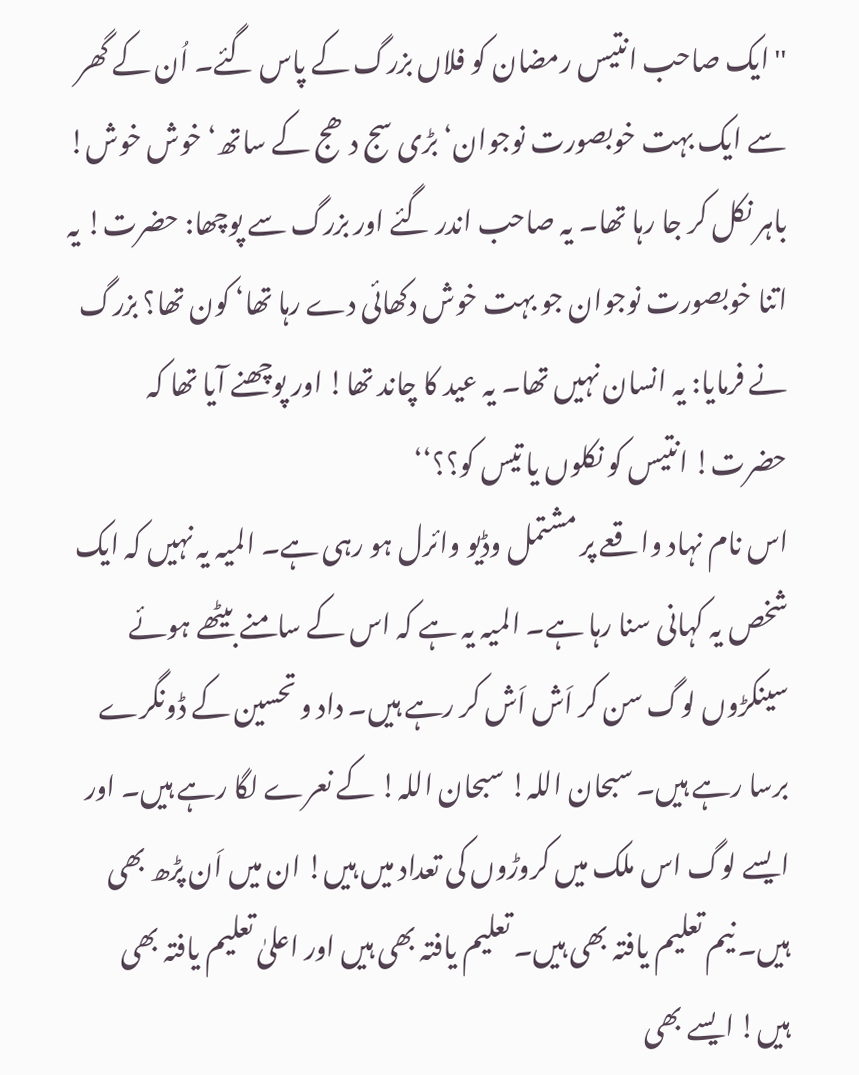''ایک صاحب انتیس رمضان کو فلاں بزرگ کے پاس گئے۔ اُن کے گھر سے ایک بہت خوبصورت نوجوان‘ بڑی سج دھج کے ساتھ‘ خوش خوش! باہر نکل کر جا رہا تھا۔ یہ صاحب اندر گئے اور بزرگ سے پوچھا: حضرت! یہ اتنا خوبصورت نوجوان جو بہت خوش دکھائی دے رہا تھا‘ کون تھا؟ بزرگ نے فرمایا: یہ انسان نہیں تھا۔ یہ عید کا چاند تھا! اور پوچھنے آیا تھا کہ حضرت! انتیس کو نکلوں یا تیس کو؟؟‘‘
اس نام نہاد واقعے پر مشتمل وڈیو وائرل ہو رہی ہے۔ المیہ یہ نہیں کہ ایک شخص یہ کہانی سنا رہا ہے۔ المیہ یہ ہے کہ اس کے سامنے بیٹھے ہوئے سینکڑوں لوگ سن کر اَش اَش کر رہے ہیں۔ داد و تحسین کے ڈونگرے برسا رہے ہیں۔ سبحان اللہ! سبحان اللہ! کے نعرے لگا رہے ہیں۔ اور ایسے لوگ اس ملک میں کروڑوں کی تعداد میں ہیں! ان میں اَن پڑھ بھی ہیں۔ نیم تعلیم یافتہ بھی ہیں۔ تعلیم یافتہ بھی ہیں اور اعلیٰ تعلیم یافتہ بھی ہیں! ایسے بھی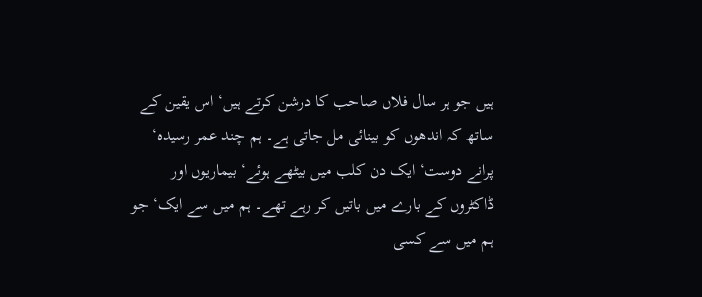ہیں جو ہر سال فلاں صاحب کا درشن کرتے ہیں‘ اس یقین کے ساتھ کہ اندھوں کو بینائی مل جاتی ہے۔ ہم چند عمر رسیدہ‘ پرانے دوست‘ ایک دن کلب میں بیٹھے ہوئے‘ بیماریوں اور ڈاکٹروں کے بارے میں باتیں کر رہے تھے۔ ہم میں سے ایک‘ جو ہم میں سے کسی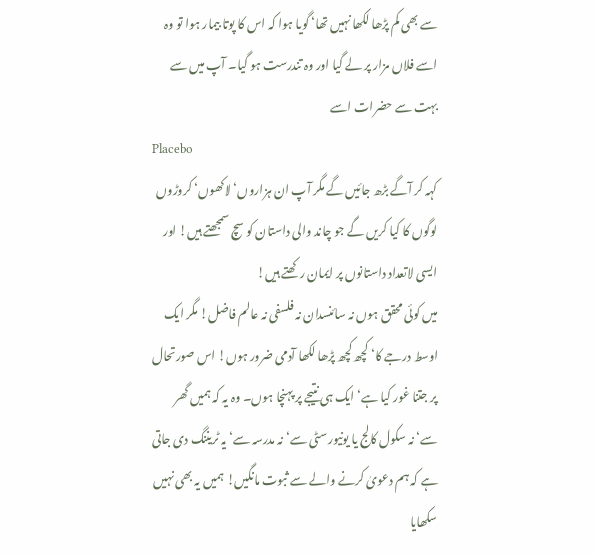سے بھی کم پڑھا لکھا نہیں تھا‘ گویا ہوا کہ اس کا پوتا بیمار ہوا تو وہ اسے فلاں مزار پر لے گیا اور وہ تندرست ہو گیا۔ آپ میں سے بہت سے حضرات اسے
Placebo
کہہ کر آگے بڑھ جائیں گے مگر آپ ان ہزاروں‘ لاکھوں‘ کروڑوں لوگوں کا کیا کریں گے جو چاند والی داستان کو سچ سمجھتے ہیں! اور ایسی لاتعداد داستانوں پر ایمان رکھتے ہیں!
میں کوئی محقق ہوں نہ سائنسدان نہ فلسفی نہ عالم فاضل! مگر ایک اوسط درجے کا‘ کچھ کچھ پڑھا لکھا آدمی ضرور ہوں! اس صورتحال پر جتنا غور کیا ہے‘ ایک ہی نتیجے پر پہنچا ہوں۔ وہ یہ کہ ہمیں گھر سے‘ نہ سکول کالج یا یونیورسٹی سے‘ نہ مدرسہ سے‘ یہ ٹریننگ دی جاتی ہے کہ ہم دعویٰ کرنے والے سے ثبوت مانگیں! ہمیں یہ بھی نہیں سکھایا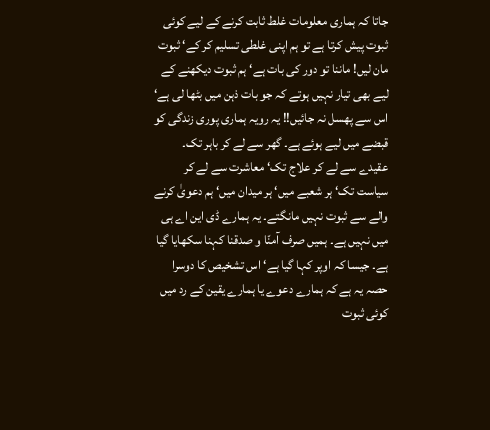جاتا کہ ہماری معلومات غلط ثابت کرنے کے لیے کوئی ثبوت پیش کرتا ہے تو ہم اپنی غلطی تسلیم کر کے‘ ثبوت مان لیں! ماننا تو دور کی بات ہے‘ ہم ثبوت دیکھنے کے لیے بھی تیار نہیں ہوتے کہ جو بات ذہن میں بٹھا لی ہے‘ اس سے پھسل نہ جائیں!! یہ رویہ ہماری پوری زندگی کو قبضے میں لیے ہوئے ہے۔ گھر سے لے کر باہر تک۔ عقیدے سے لے کر علاج تک‘ معاشرت سے لے کر سیاست تک‘ ہر شعبے میں‘ ہر میدان میں‘ ہم دعویٰ کرنے والے سے ثبوت نہیں مانگتے۔ یہ ہمارے ڈی این اے ہی میں نہیں ہے۔ ہمیں صرف آمنّا و صدقنا کہنا سکھایا گیا ہے۔ جیسا کہ اوپر کہا گیا ہے‘ اس تشخیص کا دوسرا حصہ یہ ہے کہ ہمارے دعوے یا ہمارے یقین کے رد میں کوئی ثبوت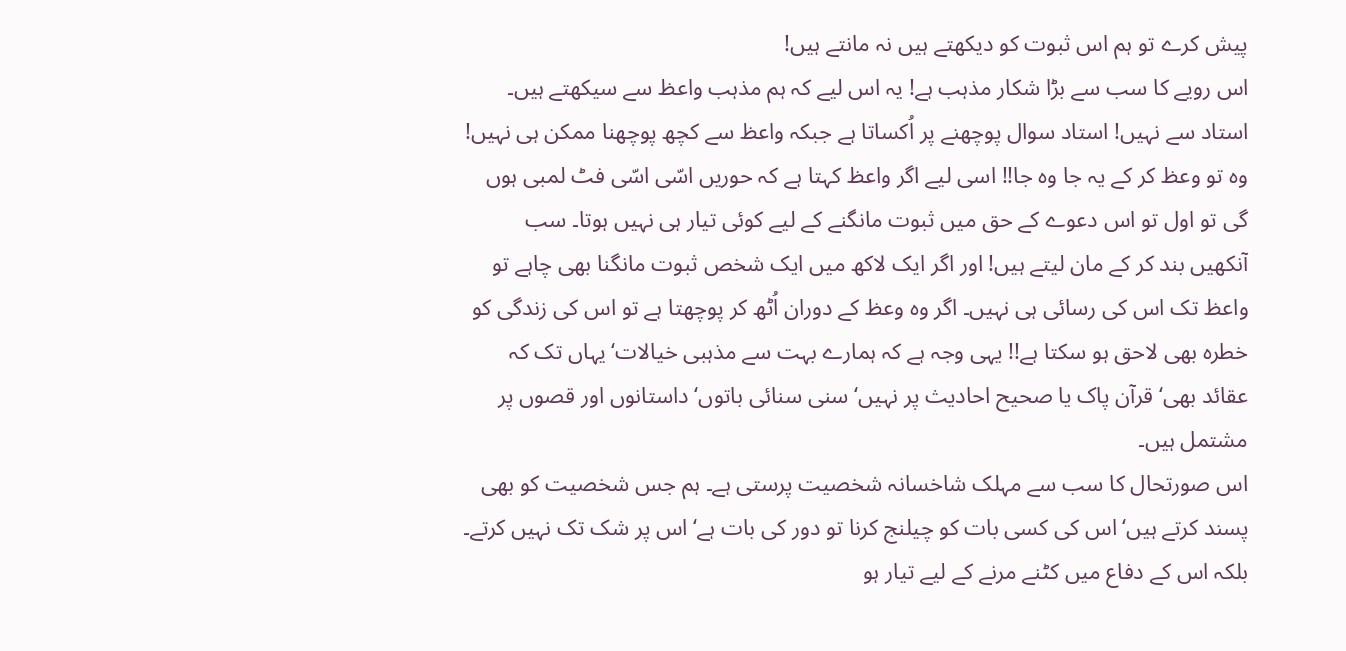پیش کرے تو ہم اس ثبوت کو دیکھتے ہیں نہ مانتے ہیں!
اس رویے کا سب سے بڑا شکار مذہب ہے! یہ اس لیے کہ ہم مذہب واعظ سے سیکھتے ہیں۔ استاد سے نہیں! استاد سوال پوچھنے پر اُکساتا ہے جبکہ واعظ سے کچھ پوچھنا ممکن ہی نہیں! وہ تو وعظ کر کے یہ جا وہ جا!! اسی لیے اگر واعظ کہتا ہے کہ حوریں اسّی اسّی فٹ لمبی ہوں گی تو اول تو اس دعوے کے حق میں ثبوت مانگنے کے لیے کوئی تیار ہی نہیں ہوتا۔ سب آنکھیں بند کر کے مان لیتے ہیں! اور اگر ایک لاکھ میں ایک شخص ثبوت مانگنا بھی چاہے تو واعظ تک اس کی رسائی ہی نہیں۔ اگر وہ وعظ کے دوران اُٹھ کر پوچھتا ہے تو اس کی زندگی کو خطرہ بھی لاحق ہو سکتا ہے!! یہی وجہ ہے کہ ہمارے بہت سے مذہبی خیالات‘ یہاں تک کہ عقائد بھی‘ قرآن پاک یا صحیح احادیث پر نہیں‘ سنی سنائی باتوں‘ داستانوں اور قصوں پر مشتمل ہیں۔
اس صورتحال کا سب سے مہلک شاخسانہ شخصیت پرستی ہے۔ ہم جس شخصیت کو بھی پسند کرتے ہیں‘ اس کی کسی بات کو چیلنج کرنا تو دور کی بات ہے‘ اس پر شک تک نہیں کرتے۔ بلکہ اس کے دفاع میں کٹنے مرنے کے لیے تیار ہو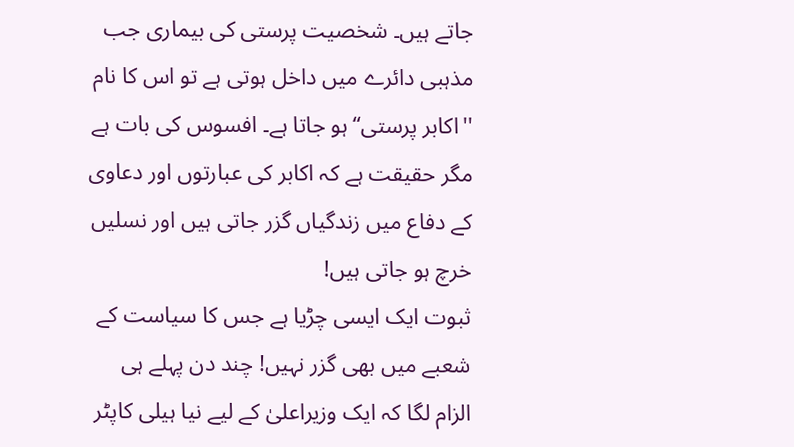جاتے ہیں۔ شخصیت پرستی کی بیماری جب مذہبی دائرے میں داخل ہوتی ہے تو اس کا نام ''اکابر پرستی‘‘ ہو جاتا ہے۔ افسوس کی بات ہے مگر حقیقت ہے کہ اکابر کی عبارتوں اور دعاوی کے دفاع میں زندگیاں گزر جاتی ہیں اور نسلیں خرچ ہو جاتی ہیں!
ثبوت ایک ایسی چڑیا ہے جس کا سیاست کے شعبے میں بھی گزر نہیں! چند دن پہلے ہی الزام لگا کہ ایک وزیراعلیٰ کے لیے نیا ہیلی کاپٹر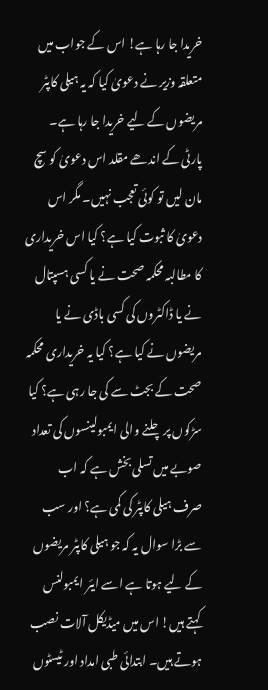خریدا جا رہا ہے! اس کے جواب میں متعلقہ وزیر نے دعویٰ کیا کہ یہ ہیلی کاپٹر مریضوں کے لیے خریدا جا رہا ہے۔ پارٹی کے اندھے مقلد اس دعویٰ کو سچ مان لیں تو کوئی تعجب نہیں۔ مگر اس دعویٰ کا ثبوت کیا ہے؟ کیا اس خریداری کا مطالبہ محکمہ صحت نے یا کسی ہسپتال نے یا ڈاکٹروں کی کسی باڈی نے یا مریضوں نے کیا ہے؟ کیا یہ خریداری محکمہ صحت کے بجٹ سے کی جا رہی ہے؟ کیا سڑکوں پر چلنے والی ایمبولینسوں کی تعداد صوبے میں تسلی بخش ہے کہ اب صرف ہیلی کاپٹر کی کمی ہے؟ اور سب سے بڑا سوال یہ کہ جو ہیلی کاپٹر مریضوں کے لیے ہوتا ہے اسے ایئر ایمبولنس کہتے ہیں! اس میں میڈیکل آلات نصب ہوتے ہیں۔ ابتدائی طبی امداد اور ٹیسٹوں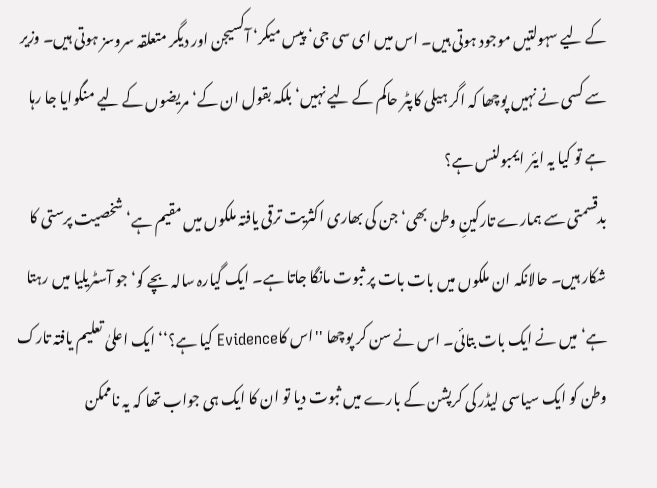کے لیے سہولتیں موجود ہوتی ہیں۔ اس میں ای سی جی‘ پیس میکر‘ آکسیجن اور دیگر متعلقہ سروسز ہوتی ہیں۔ وزیر سے کسی نے نہیں پوچھا کہ اگر ہیلی کاپٹر حاکم کے لیے نہیں‘ بلکہ بقول ان کے‘ مریضوں کے لیے منگوایا جا رہا ہے تو کیا یہ ایئر ایمبولنس ہے؟
بدقسمتی سے ہمارے تارکینِ وطن بھی‘ جن کی بھاری اکثریت ترقی یافتہ ملکوں میں مقیم ہے‘ شخصیت پرستی کا شکار ہیں۔ حالانکہ ان ملکوں میں بات بات پر ثبوت مانگا جاتا ہے۔ ایک گیارہ سالہ بچے کو‘ جو آسٹریلیا میں رہتا ہے‘ میں نے ایک بات بتائی۔ اس نے سن کر پوچھا ''اس کاEvidence کیا ہے؟‘‘ ایک اعلیٰ تعلیم یافتہ تارک وطن کو ایک سیاسی لیڈر کی کرپشن کے بارے میں ثبوت دیا تو ان کا ایک ہی جواب تھا کہ یہ ناممکن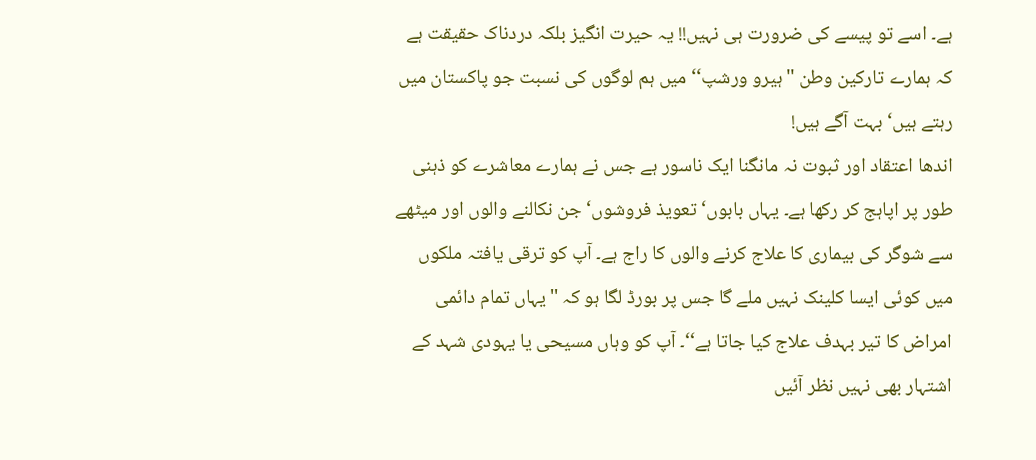ہے۔ اسے تو پیسے کی ضرورت ہی نہیں!! یہ حیرت انگیز بلکہ دردناک حقیقت ہے کہ ہمارے تارکین وطن ''ہیرو ورشپ‘‘ میں ہم لوگوں کی نسبت جو پاکستان میں رہتے ہیں‘ بہت آگے ہیں!
اندھا اعتقاد اور ثبوت نہ مانگنا ایک ناسور ہے جس نے ہمارے معاشرے کو ذہنی طور پر اپاہج کر رکھا ہے۔ یہاں بابوں‘ تعویذ فروشوں‘ جن نکالنے والوں اور میٹھے سے شوگر کی بیماری کا علاج کرنے والوں کا راج ہے۔ آپ کو ترقی یافتہ ملکوں میں کوئی ایسا کلینک نہیں ملے گا جس پر بورڈ لگا ہو کہ ''یہاں تمام دائمی امراض کا تیر بہدف علاج کیا جاتا ہے‘‘۔ آپ کو وہاں مسیحی یا یہودی شہد کے اشتہار بھی نہیں نظر آئیں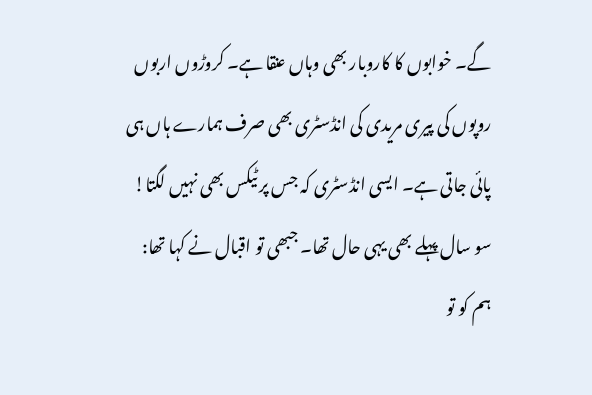گے۔ خوابوں کا کاروبار بھی وہاں عنقا ہے۔ کروڑوں اربوں روپوں کی پیری مریدی کی انڈسٹری بھی صرف ہمارے ہاں ہی پائی جاتی ہے۔ ایسی انڈسٹری کہ جس پر ٹیکس بھی نہیں لگتا! سو سال پہلے بھی یہی حال تھا۔ جبھی تو اقبال نے کہا تھا:
ہم کو تو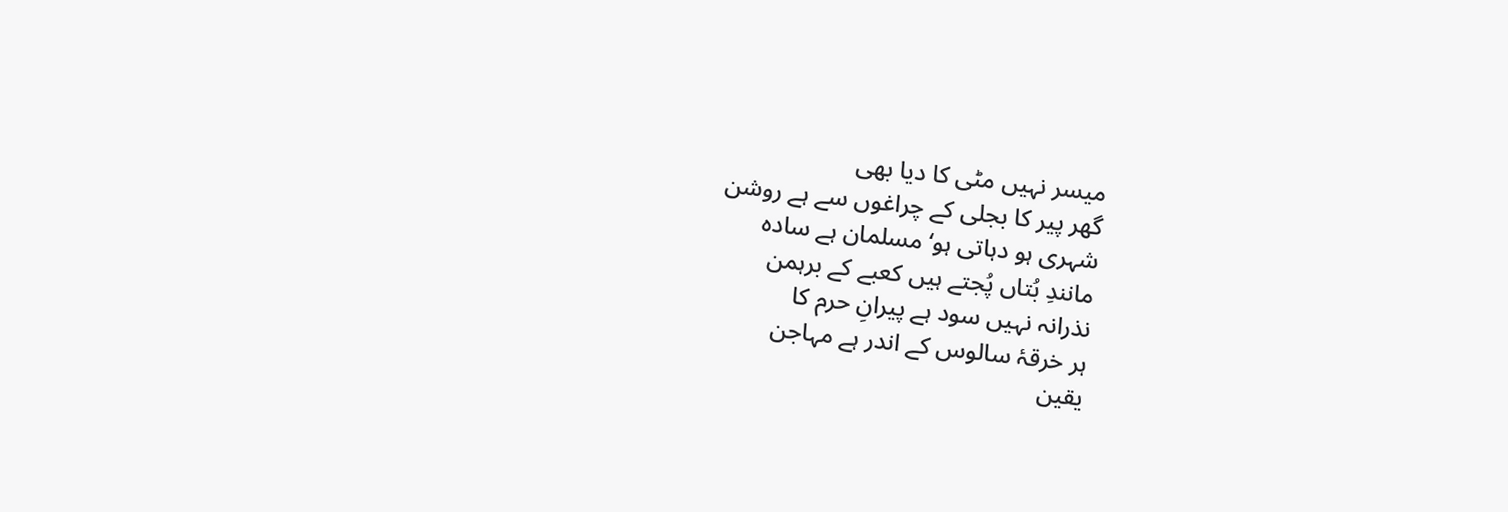میسر نہیں مٹی کا دیا بھی
گھر پیر کا بجلی کے چراغوں سے ہے روشن
شہری ہو دہاتی ہو‘ مسلمان ہے سادہ
مانندِ بُتاں پُجتے ہیں کعبے کے برہمن
نذرانہ نہیں سود ہے پیرانِ حرم کا
ہر خرقۂ سالوس کے اندر ہے مہاجن
یقین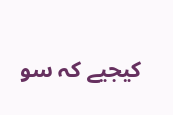کیجیے کہ سو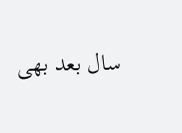سال بعد بھی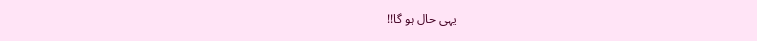یہی حال ہو گا!!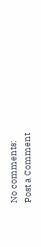No comments:
Post a Comment